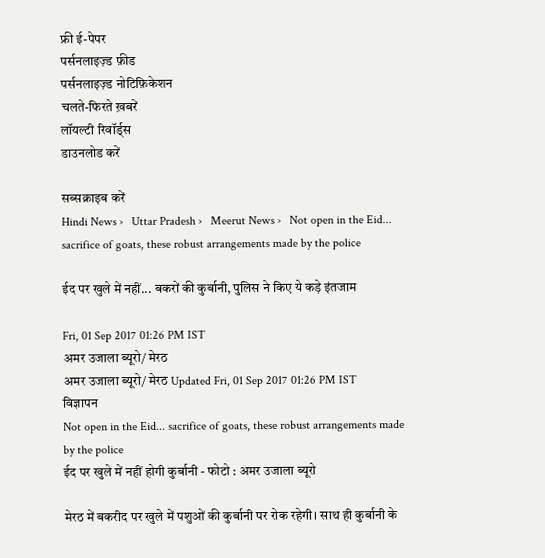फ्री ई-पेपर
पर्सनलाइज़्ड फ़ीड
पर्सनलाइज़्ड नोटिफ़िकेशन
चलते-फिरते ख़बरें
लॉयल्टी रिवॉर्ड्स
डाउनलोड करें

सब्सक्राइब करें
Hindi News ›   Uttar Pradesh ›   Meerut News ›   Not open in the Eid... sacrifice of goats, these robust arrangements made by the police

ईद पर खुले में नहीं... बकरों की कुर्बानी, पुलिस ने किए ये कड़े इंतजाम

Fri, 01 Sep 2017 01:26 PM IST
अमर उजाला ब्यूरो/ मेरठ
अमर उजाला ब्यूरो/ मेरठ Updated Fri, 01 Sep 2017 01:26 PM IST
विज्ञापन
Not open in the Eid... sacrifice of goats, these robust arrangements made by the police
ईद पर खुले में नहीं होगी कुर्बानी - फोटो : अमर उजाला ब्यूरो

मेरठ में बकरीद पर खुले में पशुओं की कुर्बानी पर रोक रहेगी। साथ ही कुर्बानी के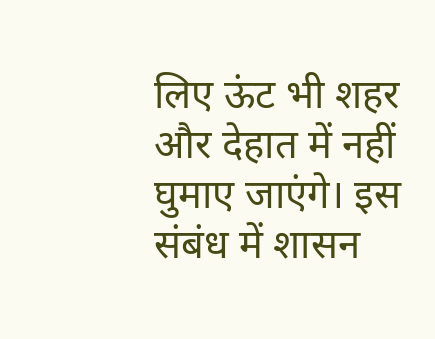लिए ऊंट भी शहर और देहात में नहीं घुमाए जाएंगे। इस संबंध में शासन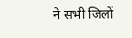ने सभी जिलों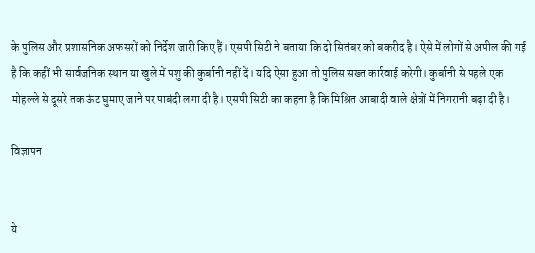के पुलिस और प्रशासनिक अफसरों को निर्देश जारी किए हैं। एसपी सिटी ने बताया कि दो सितंबर को बकरीद है। ऐसे में लोगों से अपील की गई है कि कहीं भी सार्वजनिक स्थान या खुले में पशु की कुर्बानी नहीं दें। यदि ऐसा हुआ तो पुलिस सख्त कार्रवाई करेगी। कुर्बानी से पहले एक मोहल्ले से दूसरे तक ऊंट घुमाए जाने पर पाबंदी लगा दी है। एसपी सिटी का कहना है कि मिश्रित आबादी वाले क्षेत्रों में निगरानी बढ़ा दी है।

विज्ञापन


ये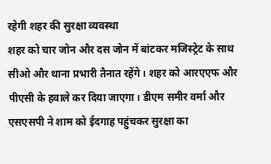रहेगी शहर की सुरक्षा व्यवस्था
शहर को चार जोन और दस जोन में बांटकर मजिस्ट्रेट के साथ सीओ और थाना प्रभारी तैनात रहेंगे। शहर को आरएएफ और पीएसी के हवाले कर दिया जाएगा। डीएम समीर वर्मा और एसएसपी ने शाम को ईदगाह पहुंचकर सुरक्षा का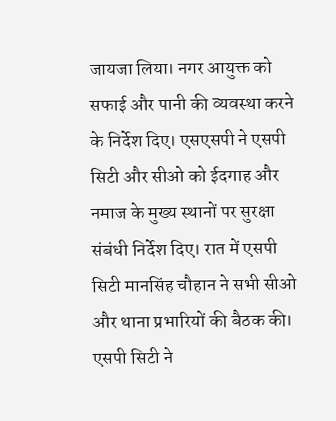जायजा लिया। नगर आयुक्त को सफाई और पानी की व्यवस्था करने के निर्देश दिए। एसएसपी ने एसपी सिटी और सीओ को ईदगाह और नमाज के मुख्य स्थानों पर सुरक्षा संबंधी निर्देश दिए। रात में एसपी सिटी मानसिंह चौहान ने सभी सीओ और थाना प्रभारियों की बैठक की। एसपी सिटी ने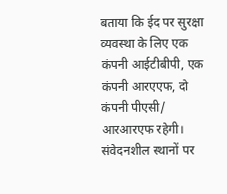बताया कि ईद पर सुरक्षा व्यवस्था के लिए एक कंपनी आईटीबीपी, एक कंपनी आरएएफ, दो कंपनी पीएसी/ आरआरएफ रहेगी। संवेदनशील स्थानों पर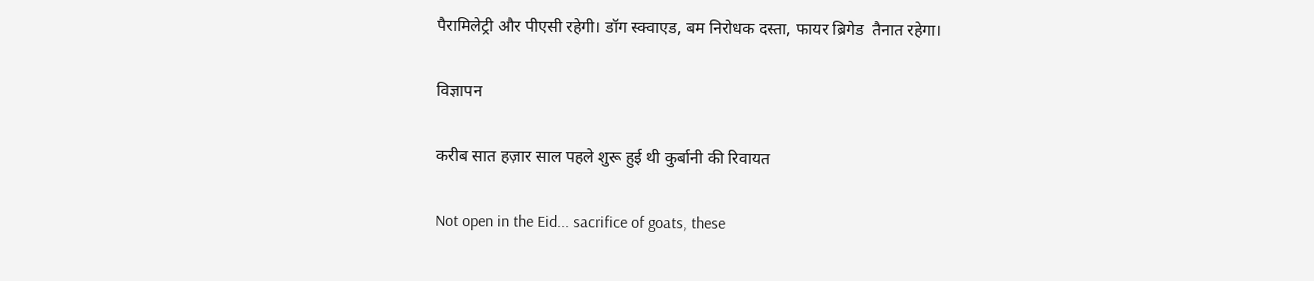पैरामिलेट्री और पीएसी रहेगी। डॉग स्क्वाएड, बम निरोधक दस्ता, फायर ब्रिगेड  तैनात रहेगा।

विज्ञापन

करीब सात हज़ार साल पहले शुरू हुई थी कुर्बानी की रिवायत

Not open in the Eid... sacrifice of goats, these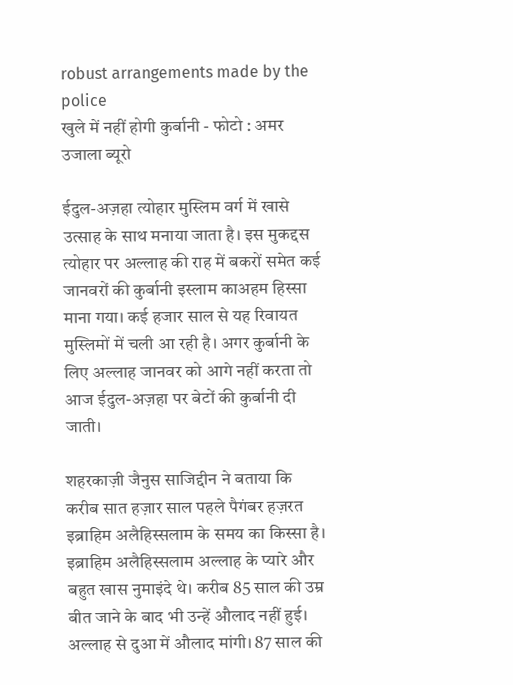robust arrangements made by the police
खुले में नहीं होगी कुर्बानी - फोटो : अमर उजाला ब्यूरो

ईदुल-अज़हा त्योहार मुस्लिम वर्ग में खासे उत्साह के साथ मनाया जाता है। इस मुकद्दस त्योहार पर अल्लाह की राह में बकरों समेत कई जानवरों की कुर्बानी इस्लाम काअहम हिस्सा माना गया। कई हजार साल से यह रिवायत मुस्लिमों में चली आ रही है। अगर कुर्बानी के लिए अल्लाह जानवर को आगे नहीं करता तो आज ईदुल-अज़हा पर बेटों की कुर्बानी दी जाती।

शहरकाज़ी जैनुस साजिद्दीन ने बताया कि करीब सात हज़ार साल पहले पैगंबर हज़रत इब्राहिम अलैहिस्सलाम के समय का किस्सा है। इब्राहिम अलैहिस्सलाम अल्लाह के प्यारे और बहुत खास नुमाइंदे थे। करीब 85 साल की उम्र बीत जाने के बाद भी उन्हें औलाद नहीं हुई। अल्लाह से दुआ में औलाद मांगी। 87 साल की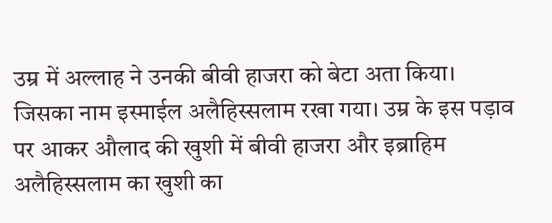उम्र में अल्लाह ने उनकी बीवी हाजरा को बेटा अता किया। जिसका नाम इस्माईल अलैहिस्सलाम रखा गया। उम्र के इस पड़ाव पर आकर औलाद की खुशी में बीवी हाजरा और इब्राहिम अलैहिस्सलाम का खुशी का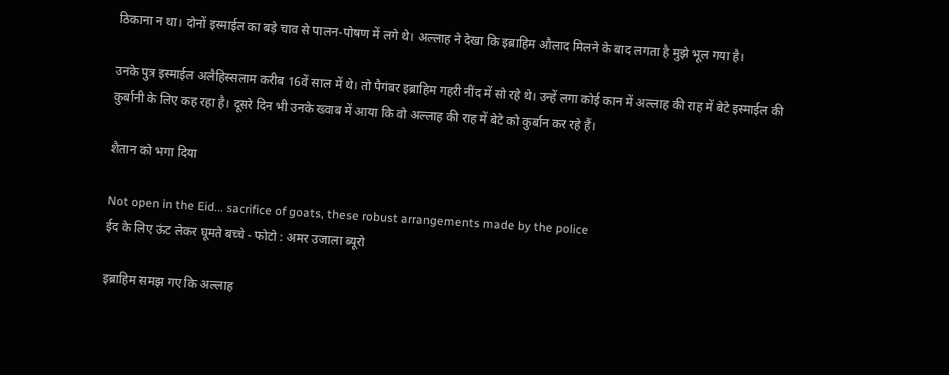ठिकाना न था। दोनों इस्माईल का बड़े चाव से पालन-पोषण में लगे थे। अल्लाह ने देखा कि इब्राहिम औलाद मिलने के बाद लगता है मुझे भूल गया है।

उनके पुत्र इस्माईल अलैहिस्सलाम करीब 16वें साल में थे। तो पैगंबर इब्राहिम गहरी नींद में सो रहे थे। उन्हें लगा कोई कान में अल्लाह की राह में बेटे इस्माईल की कुर्बानी के लिए कह रहा है। दूसरे दिन भी उनके ख्वाब में आया कि वो अल्लाह की राह में बेटे को कुर्बान कर रहे हैं।

शैतान को भगा दिया

Not open in the Eid... sacrifice of goats, these robust arrangements made by the police
ईद के लिए ऊंट लेकर घूमते बच्चे - फोटो : अमर उजाला ब्यूरो

इब्राहिम समझ गए कि अल्लाह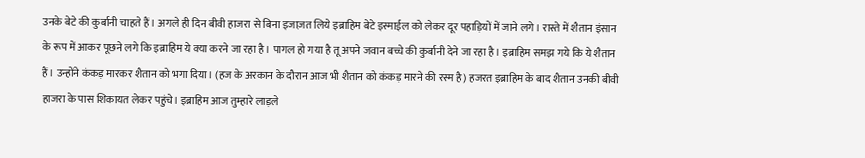उनके बेटे की कुर्बानी चाहते हैं। अगले ही दिन बीवी हाजरा से बिना इजाज़त लिये इब्राहिम बेटे इस्माईल को लेकर दूर पहाड़ियों में जाने लगे। रास्ते में शैतान इंसान के रूप में आकर पूछने लगे कि इब्राहिम ये क्या करने जा रहा है। पागल हो गया है तू अपने जवान बच्चे की कुर्बानी देने जा रहा है। इब्राहिम समझ गये कि ये शैतान हैं। उन्होंने कंकड़ मारकर शैतान को भगा दिया। (हज के अरकान के दौरान आज भी शैतान को कंकड़ मारने की रस्म है) हजरत इब्राहिम के बाद शैतान उनकी बीवी हाजरा के पास शिकायत लेकर पहुंचे। इब्राहिम आज तुम्हारे लाड़ले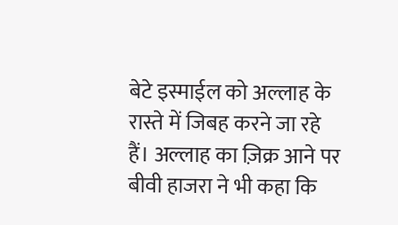बेटे इस्माईल को अल्लाह के रास्ते में जिबह करने जा रहे हैं। अल्लाह का ज़िक्र आने पर बीवी हाजरा ने भी कहा कि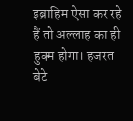इब्राहिम ऐसा कर रहे हैं तो अल्लाह का ही हुक्म होगा। हजरत बेटे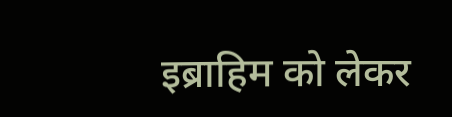इब्राहिम को लेकर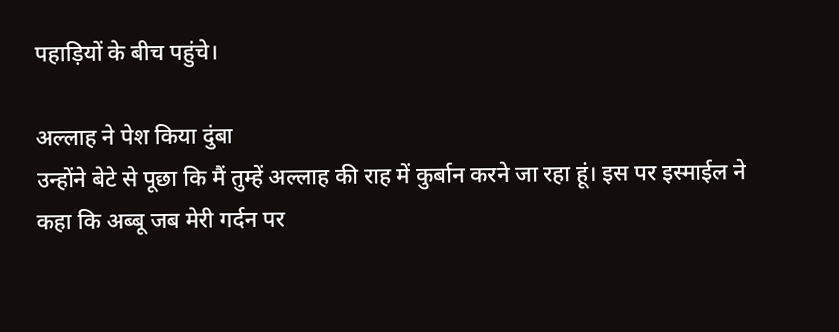पहाड़ियों के बीच पहुंचे।

अल्लाह ने पेश किया दुंबा
उन्होंने बेटे से पूछा कि मैं तुम्हें अल्लाह की राह में कुर्बान करने जा रहा हूं। इस पर इस्माईल ने कहा कि अब्बू जब मेरी गर्दन पर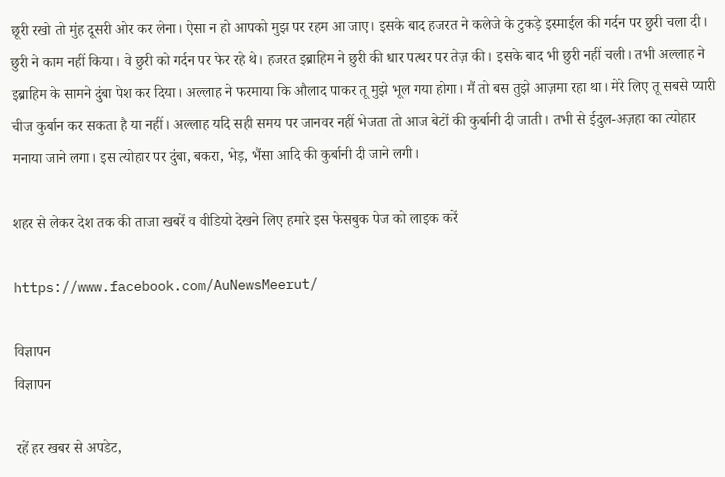छूरी रखो तो मुंह दूसरी ओर कर लेना। ऐसा न हो आपको मुझ पर रहम आ जाए। इसके बाद हजरत ने कलेजे के टुकड़े इस्माईल की गर्दन पर छुरी चला दी। छुरी ने काम नहीं किया। वे छुरी को गर्दन पर फेर रहे थे। हजरत इब्राहिम ने छुरी की धार पत्थर पर तेज़ की। इसके बाद भी छुरी नहीं चली। तभी अल्लाह ने इब्राहिम के सामने दुंबा पेश कर दिया। अल्लाह ने फरमाया कि औलाद पाकर तू मुझे भूल गया होगा। मैं तो बस तुझे आज़मा रहा था। मेरे लिए तू सबसे प्यारी चीज कुर्बान कर सकता है या नहीं। अल्लाह यदि सही समय पर जानवर नहीं भेजता तो आज बेटों की कुर्बानी दी जाती। तभी से ईदुल-अज़हा का त्योहार मनाया जाने लगा। इस त्योहार पर दुंबा, बकरा, भेड़, भैंसा आदि की कुर्बानी दी जाने लगी।

शहर से लेकर देश तक की ताजा खबरें व वीडियो देखने लिए हमारे इस फेसबुक पेज को लाइक करें

https://www.facebook.com/AuNewsMeerut/

विज्ञापन
विज्ञापन

रहें हर खबर से अपडेट,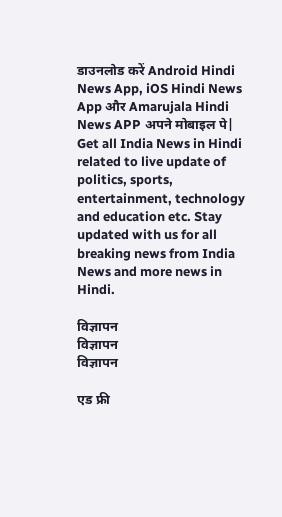डाउनलोड करें Android Hindi News App, iOS Hindi News App और Amarujala Hindi News APP अपने मोबाइल पे|
Get all India News in Hindi related to live update of politics, sports, entertainment, technology and education etc. Stay updated with us for all breaking news from India News and more news in Hindi.

विज्ञापन
विज्ञापन
विज्ञापन

एड फ्री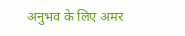अनुभव के लिए अमर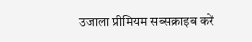उजाला प्रीमियम सब्सक्राइब करें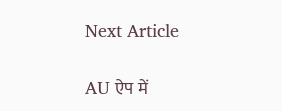Next Article

AU ऐप में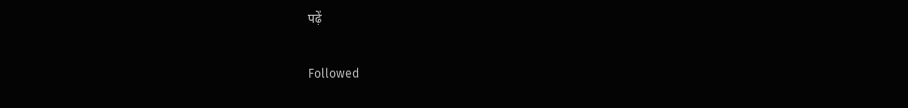पढ़ें

Followed